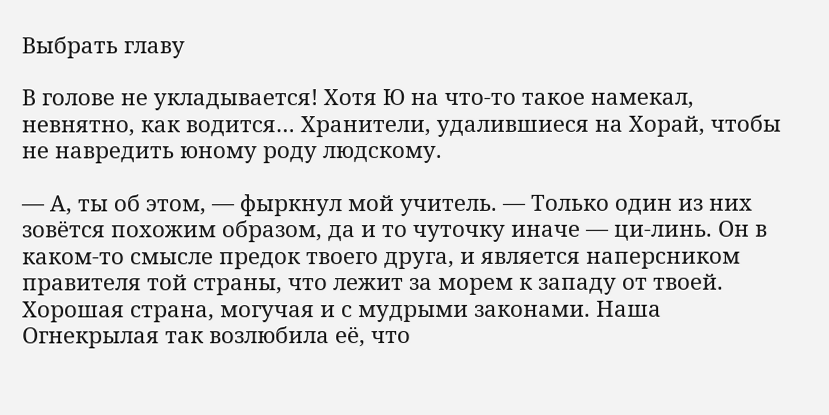Выбрать главу

В голове не укладывается! Хотя Ю на что-то такое намекал, невнятно, как водится… Хранители, удалившиеся на Хорай, чтобы не навредить юному роду людскому.

— А, ты об этом, — фыркнул мой учитель. — Только один из них зовётся похожим образом, да и то чуточку иначе — ци-линь. Он в каком-то смысле предок твоего друга, и является наперсником правителя той страны, что лежит за морем к западу от твоей. Хорошая страна, могучая и с мудрыми законами. Наша Огнекрылая так возлюбила её, что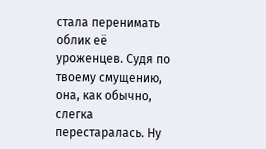стала перенимать облик её уроженцев. Судя по твоему смущению, она, как обычно, слегка перестаралась. Ну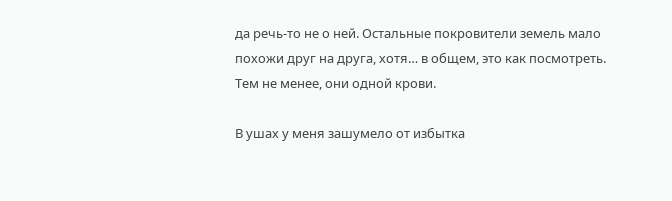да речь-то не о ней. Остальные покровители земель мало похожи друг на друга, хотя… в общем, это как посмотреть. Тем не менее, они одной крови.

В ушах у меня зашумело от избытка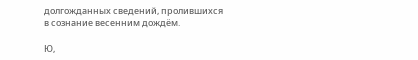долгожданных сведений, пролившихся в сознание весенним дождём.

Ю,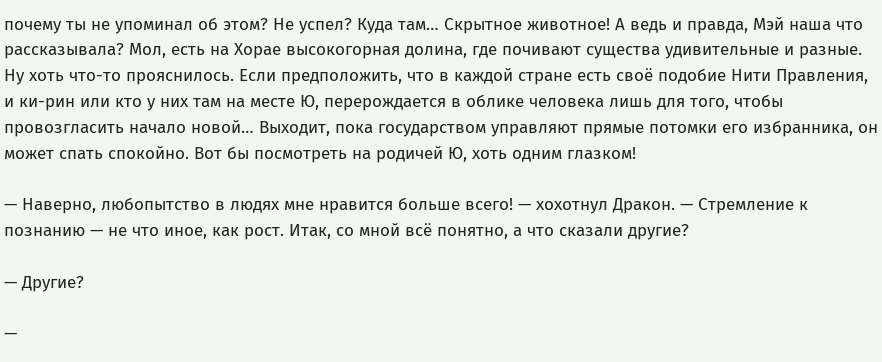почему ты не упоминал об этом? Не успел? Куда там… Скрытное животное! А ведь и правда, Мэй наша что рассказывала? Мол, есть на Хорае высокогорная долина, где почивают существа удивительные и разные. Ну хоть что-то прояснилось. Если предположить, что в каждой стране есть своё подобие Нити Правления, и ки-рин или кто у них там на месте Ю, перерождается в облике человека лишь для того, чтобы провозгласить начало новой… Выходит, пока государством управляют прямые потомки его избранника, он может спать спокойно. Вот бы посмотреть на родичей Ю, хоть одним глазком!

— Наверно, любопытство в людях мне нравится больше всего! — хохотнул Дракон. — Стремление к познанию — не что иное, как рост. Итак, со мной всё понятно, а что сказали другие?

— Другие?

—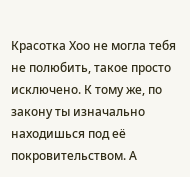Красотка Хоо не могла тебя не полюбить, такое просто исключено. К тому же, по закону ты изначально находишься под её покровительством. А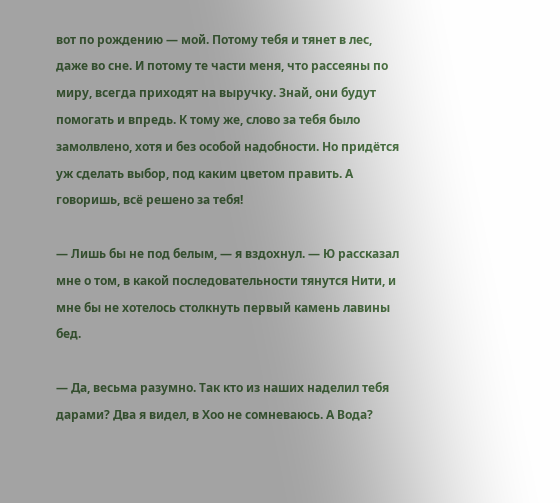вот по рождению — мой. Потому тебя и тянет в лес, даже во сне. И потому те части меня, что рассеяны по миру, всегда приходят на выручку. Знай, они будут помогать и впредь. К тому же, слово за тебя было замолвлено, хотя и без особой надобности. Но придётся уж сделать выбор, под каким цветом править. А говоришь, всё решено за тебя!

— Лишь бы не под белым, — я вздохнул. — Ю рассказал мне о том, в какой последовательности тянутся Нити, и мне бы не хотелось столкнуть первый камень лавины бед.

— Да, весьма разумно. Так кто из наших наделил тебя дарами? Два я видел, в Хоо не сомневаюсь. А Вода?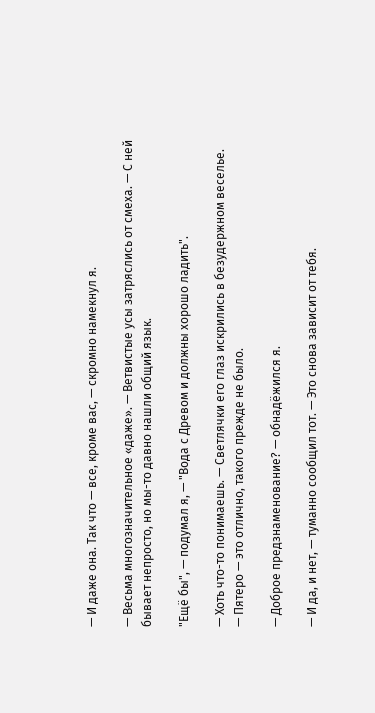— И даже она. Так что — все, кроме вас, — скромно намекнул я.

— Весьма многозначительное «даже». — Ветвистые усы затряслись от смеха. — С ней бывает непросто, но мы-то давно нашли общий язык.

"Ещё бы", — подумал я, — "Вода с Древом и должны хорошо ладить".

— Хоть что-то понимаешь. — Светлячки его глаз искрились в безудержном веселье. — Пятеро — это отлично, такого прежде не было.

— Доброе предзнаменование? — обнадёжился я.

— И да, и нет, — туманно сообщил тот. — Это снова зависит от тебя.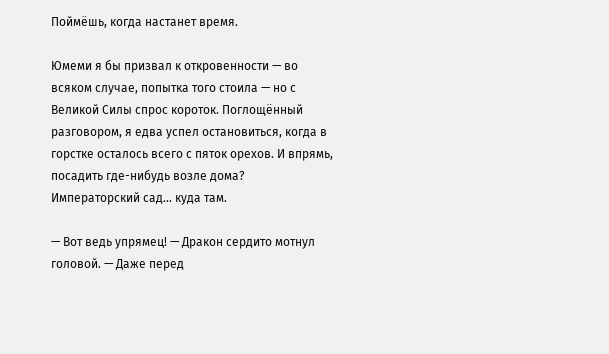Поймёшь, когда настанет время.

Юмеми я бы призвал к откровенности — во всяком случае, попытка того стоила — но с Великой Силы спрос короток. Поглощённый разговором, я едва успел остановиться, когда в горстке осталось всего с пяток орехов. И впрямь, посадить где-нибудь возле дома? Императорский сад… куда там.

— Вот ведь упрямец! — Дракон сердито мотнул головой. — Даже перед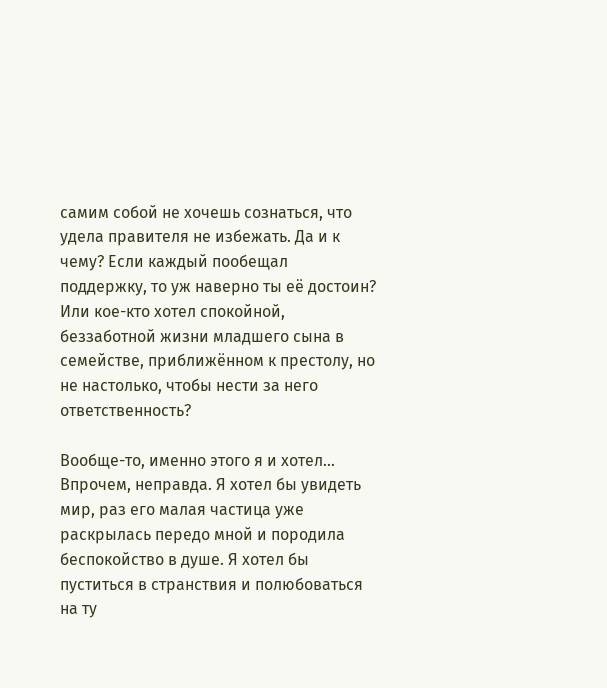самим собой не хочешь сознаться, что удела правителя не избежать. Да и к чему? Если каждый пообещал поддержку, то уж наверно ты её достоин? Или кое-кто хотел спокойной, беззаботной жизни младшего сына в семействе, приближённом к престолу, но не настолько, чтобы нести за него ответственность?

Вообще-то, именно этого я и хотел… Впрочем, неправда. Я хотел бы увидеть мир, раз его малая частица уже раскрылась передо мной и породила беспокойство в душе. Я хотел бы пуститься в странствия и полюбоваться на ту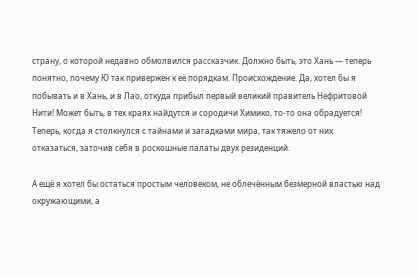страну, о которой недавно обмолвился рассказчик. Должно быть, это Хань — теперь понятно, почему Ю так привержен к её порядкам. Происхождение. Да, хотел бы я побывать и в Хань, и в Лао, откуда прибыл первый великий правитель Нефритовой Нити! Может быть, в тех краях найдутся и сородичи Химико, то-то она обрадуется! Теперь, когда я столкнулся с тайнами и загадками мира, так тяжело от них отказаться, заточив себя в роскошные палаты двух резиденций.

А ещё я хотел бы остаться простым человеком, не облечённым безмерной властью над окружающими, а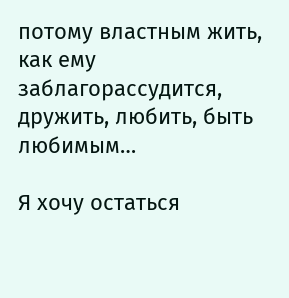потому властным жить, как ему заблагорассудится, дружить, любить, быть любимым…

Я хочу остаться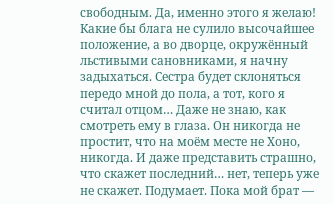свободным. Да, именно этого я желаю! Какие бы блага не сулило высочайшее положение, а во дворце, окружённый льстивыми сановниками, я начну задыхаться. Сестра будет склоняться передо мной до пола, а тот, кого я считал отцом… Даже не знаю, как смотреть ему в глаза. Он никогда не простит, что на моём месте не Хоно, никогда. И даже представить страшно, что скажет последний… нет, теперь уже не скажет. Подумает. Пока мой брат —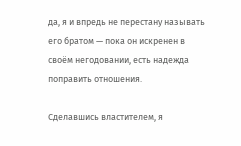да, я и впредь не перестану называть его братом — пока он искренен в своём негодовании, есть надежда поправить отношения.

Сделавшись властителем, я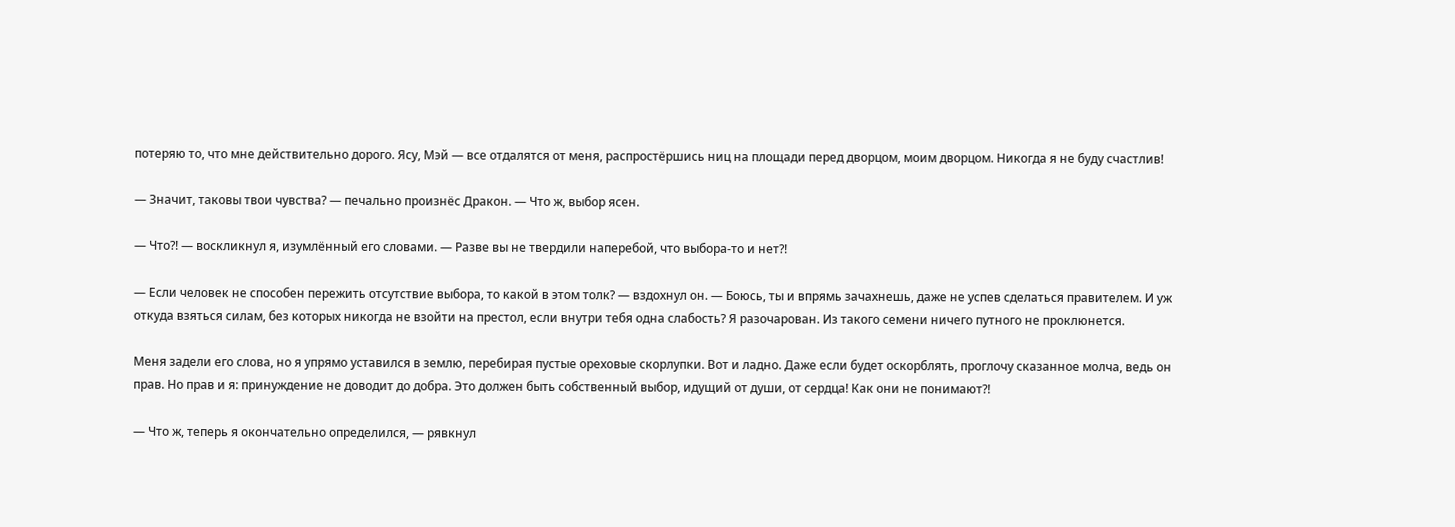потеряю то, что мне действительно дорого. Ясу, Мэй — все отдалятся от меня, распростёршись ниц на площади перед дворцом, моим дворцом. Никогда я не буду счастлив!

— Значит, таковы твои чувства? — печально произнёс Дракон. — Что ж, выбор ясен.

— Что?! — воскликнул я, изумлённый его словами. — Разве вы не твердили наперебой, что выбора-то и нет?!

— Если человек не способен пережить отсутствие выбора, то какой в этом толк? — вздохнул он. — Боюсь, ты и впрямь зачахнешь, даже не успев сделаться правителем. И уж откуда взяться силам, без которых никогда не взойти на престол, если внутри тебя одна слабость? Я разочарован. Из такого семени ничего путного не проклюнется.

Меня задели его слова, но я упрямо уставился в землю, перебирая пустые ореховые скорлупки. Вот и ладно. Даже если будет оскорблять, проглочу сказанное молча, ведь он прав. Но прав и я: принуждение не доводит до добра. Это должен быть собственный выбор, идущий от души, от сердца! Как они не понимают?!

— Что ж, теперь я окончательно определился, — рявкнул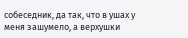собеседник, да так, что в ушах у меня зашумело, а верхушки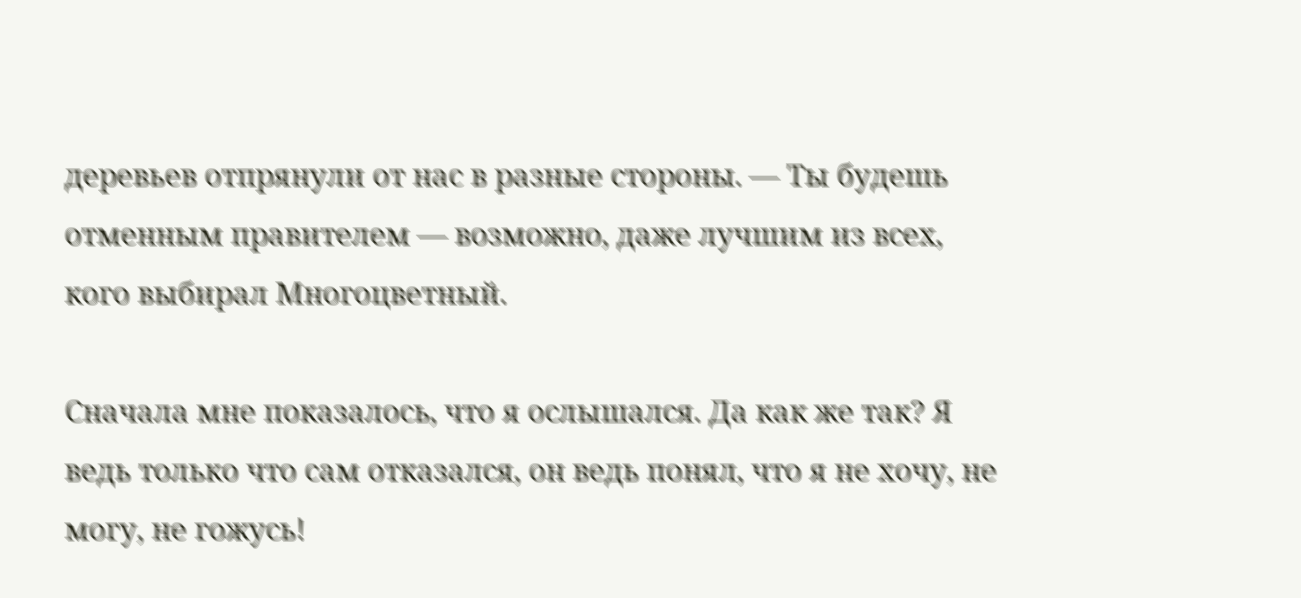деревьев отпрянули от нас в разные стороны. — Ты будешь отменным правителем — возможно, даже лучшим из всех, кого выбирал Многоцветный.

Сначала мне показалось, что я ослышался. Да как же так? Я ведь только что сам отказался, он ведь понял, что я не хочу, не могу, не гожусь!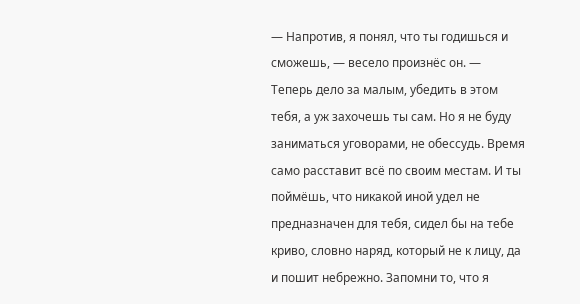— Напротив, я понял, что ты годишься и сможешь, — весело произнёс он. — Теперь дело за малым, убедить в этом тебя, а уж захочешь ты сам. Но я не буду заниматься уговорами, не обессудь. Время само расставит всё по своим местам. И ты поймёшь, что никакой иной удел не предназначен для тебя, сидел бы на тебе криво, словно наряд, который не к лицу, да и пошит небрежно. Запомни то, что я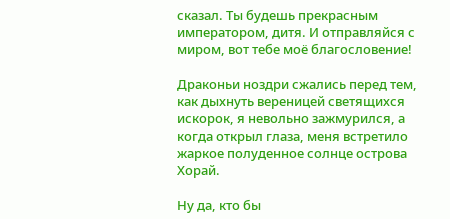сказал. Ты будешь прекрасным императором, дитя. И отправляйся с миром, вот тебе моё благословение!

Драконьи ноздри сжались перед тем, как дыхнуть вереницей светящихся искорок, я невольно зажмурился, а когда открыл глаза, меня встретило жаркое полуденное солнце острова Хорай.

Ну да, кто бы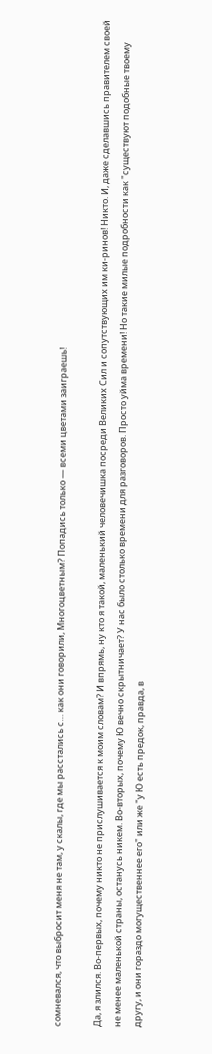сомневался, что выбросит меня не там, у скалы, где мы расстались с… как они говорили, Многоцветным? Попадись только — всеми цветами заиграешь!

Да, я злился. Во-первых, почему никто не прислушивается к моим словам? И впрямь, ну кто я такой, маленький человечишка посреди Великих Сил и сопутствующих им ки-ринов! Никто. И, даже сделавшись правителем своей не менее маленькой страны, останусь никем. Во-вторых, почему Ю вечно скрытничает? У нас было столько времени для разговоров. Просто уйма времени! Но такие милые подробности как "существуют подобные твоему другу, и они гораздо могущественнее его" или же "у Ю есть предок, правда, в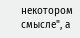некотором смысле", а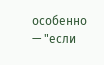особенно — "если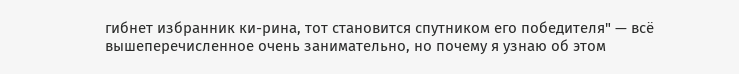гибнет избранник ки-рина, тот становится спутником его победителя" — всё вышеперечисленное очень занимательно, но почему я узнаю об этом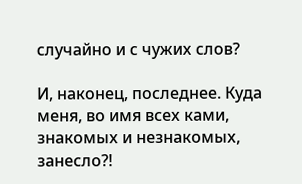случайно и с чужих слов?

И, наконец, последнее. Куда меня, во имя всех ками, знакомых и незнакомых, занесло?!